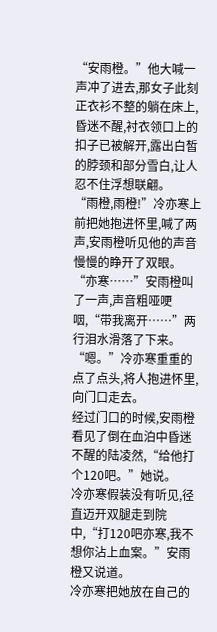“安雨橙。”他大喊一声冲了进去,那女子此刻正衣衫不整的躺在床上,昏迷不醒,衬衣领口上的扣子已被解开,露出白皙的脖颈和部分雪白,让人忍不住浮想联翩。
“雨橙,雨橙!”冷亦寒上前把她抱进怀里,喊了两声,安雨橙听见他的声音慢慢的睁开了双眼。
“亦寒……”安雨橙叫了一声,声音粗哑哽咽,“带我离开……”两行泪水滑落了下来。
“嗯。”冷亦寒重重的点了点头,将人抱进怀里,向门口走去。
经过门口的时候,安雨橙看见了倒在血泊中昏迷不醒的陆凌然,“给他打个120吧。”她说。
冷亦寒假装没有听见,径直迈开双腿走到院中,“打120吧亦寒,我不想你沾上血案。”安雨橙又说道。
冷亦寒把她放在自己的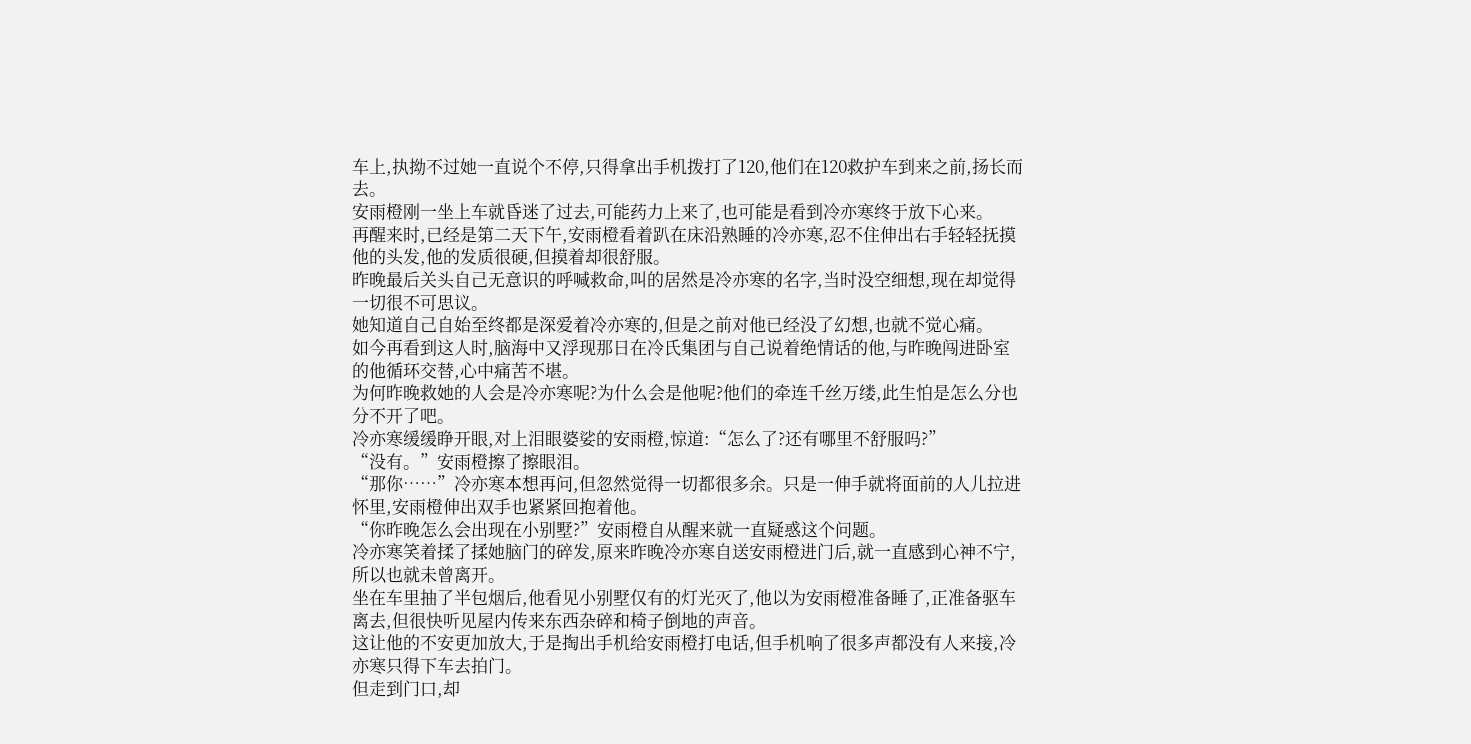车上,执拗不过她一直说个不停,只得拿出手机拨打了120,他们在120救护车到来之前,扬长而去。
安雨橙刚一坐上车就昏迷了过去,可能药力上来了,也可能是看到冷亦寒终于放下心来。
再醒来时,已经是第二天下午,安雨橙看着趴在床沿熟睡的冷亦寒,忍不住伸出右手轻轻抚摸他的头发,他的发质很硬,但摸着却很舒服。
昨晚最后关头自己无意识的呼喊救命,叫的居然是冷亦寒的名字,当时没空细想,现在却觉得一切很不可思议。
她知道自己自始至终都是深爱着冷亦寒的,但是之前对他已经没了幻想,也就不觉心痛。
如今再看到这人时,脑海中又浮现那日在冷氏集团与自己说着绝情话的他,与昨晚闯进卧室的他循环交替,心中痛苦不堪。
为何昨晚救她的人会是冷亦寒呢?为什么会是他呢?他们的牵连千丝万缕,此生怕是怎么分也分不开了吧。
冷亦寒缓缓睁开眼,对上泪眼婆娑的安雨橙,惊道:“怎么了?还有哪里不舒服吗?”
“没有。”安雨橙擦了擦眼泪。
“那你……”冷亦寒本想再问,但忽然觉得一切都很多余。只是一伸手就将面前的人儿拉进怀里,安雨橙伸出双手也紧紧回抱着他。
“你昨晚怎么会出现在小别墅?”安雨橙自从醒来就一直疑惑这个问题。
冷亦寒笑着揉了揉她脑门的碎发,原来昨晚冷亦寒自送安雨橙进门后,就一直感到心神不宁,所以也就未曾离开。
坐在车里抽了半包烟后,他看见小别墅仅有的灯光灭了,他以为安雨橙准备睡了,正准备驱车离去,但很快听见屋内传来东西杂碎和椅子倒地的声音。
这让他的不安更加放大,于是掏出手机给安雨橙打电话,但手机响了很多声都没有人来接,冷亦寒只得下车去拍门。
但走到门口,却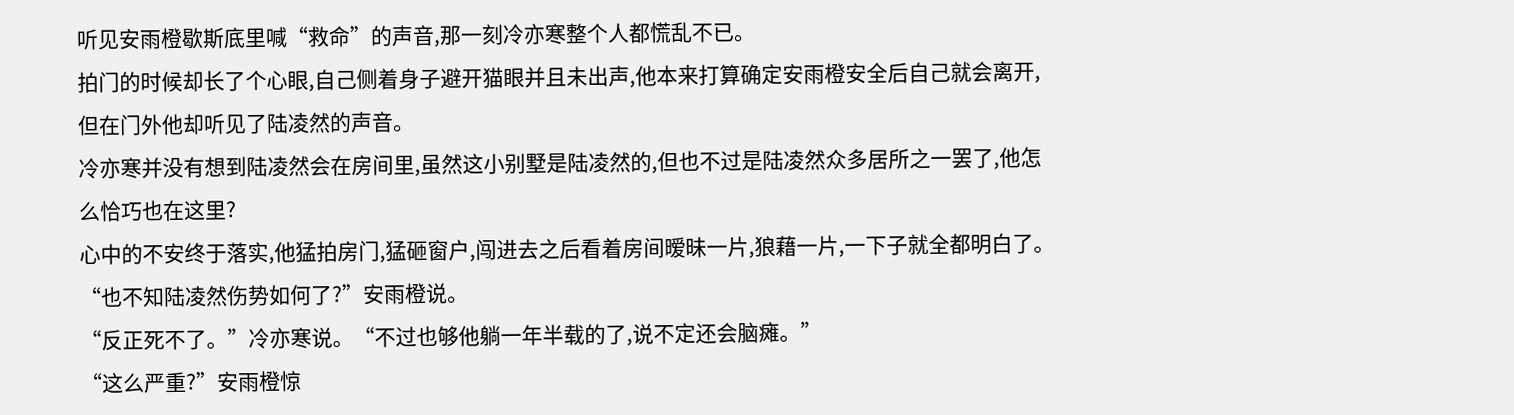听见安雨橙歇斯底里喊“救命”的声音,那一刻冷亦寒整个人都慌乱不已。
拍门的时候却长了个心眼,自己侧着身子避开猫眼并且未出声,他本来打算确定安雨橙安全后自己就会离开,但在门外他却听见了陆凌然的声音。
冷亦寒并没有想到陆凌然会在房间里,虽然这小别墅是陆凌然的,但也不过是陆凌然众多居所之一罢了,他怎么恰巧也在这里?
心中的不安终于落实,他猛拍房门,猛砸窗户,闯进去之后看着房间暧昧一片,狼藉一片,一下子就全都明白了。
“也不知陆凌然伤势如何了?”安雨橙说。
“反正死不了。”冷亦寒说。“不过也够他躺一年半载的了,说不定还会脑瘫。”
“这么严重?”安雨橙惊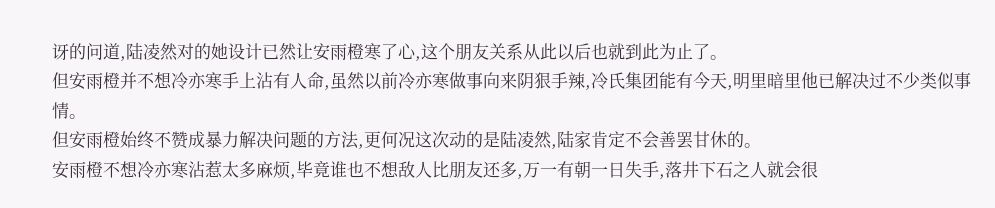讶的问道,陆凌然对的她设计已然让安雨橙寒了心,这个朋友关系从此以后也就到此为止了。
但安雨橙并不想冷亦寒手上沾有人命,虽然以前冷亦寒做事向来阴狠手辣,冷氏集团能有今天,明里暗里他已解决过不少类似事情。
但安雨橙始终不赞成暴力解决问题的方法,更何况这次动的是陆凌然,陆家肯定不会善罢甘休的。
安雨橙不想冷亦寒沾惹太多麻烦,毕竟谁也不想敌人比朋友还多,万一有朝一日失手,落井下石之人就会很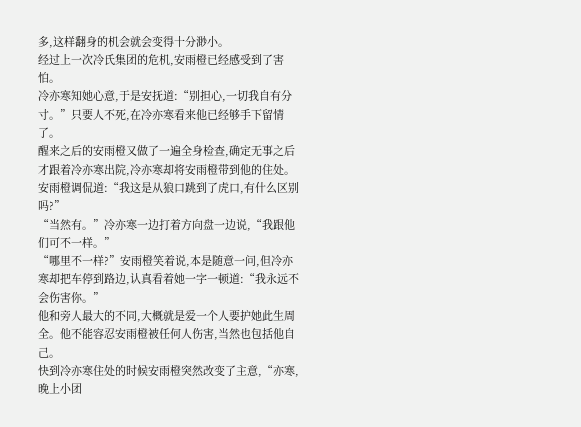多,这样翻身的机会就会变得十分渺小。
经过上一次冷氏集团的危机,安雨橙已经感受到了害怕。
冷亦寒知她心意,于是安抚道:“别担心,一切我自有分寸。”只要人不死,在冷亦寒看来他已经够手下留情了。
醒来之后的安雨橙又做了一遍全身检查,确定无事之后才跟着冷亦寒出院,冷亦寒却将安雨橙带到他的住处。
安雨橙调侃道:“我这是从狼口跳到了虎口,有什么区别吗?”
“当然有。”冷亦寒一边打着方向盘一边说,“我跟他们可不一样。”
“哪里不一样?”安雨橙笑着说,本是随意一问,但冷亦寒却把车停到路边,认真看着她一字一顿道:“我永远不会伤害你。”
他和旁人最大的不同,大概就是爱一个人要护她此生周全。他不能容忍安雨橙被任何人伤害,当然也包括他自己。
快到冷亦寒住处的时候安雨橙突然改变了主意,“亦寒,晚上小团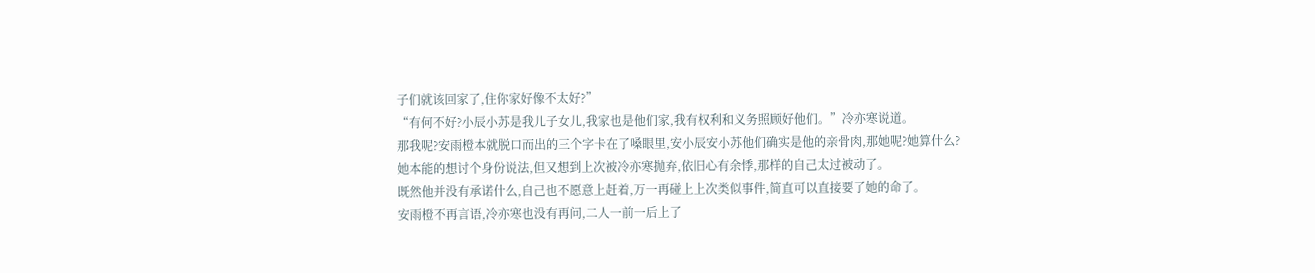子们就该回家了,住你家好像不太好?”
“有何不好?小辰小苏是我儿子女儿,我家也是他们家,我有权利和义务照顾好他们。”冷亦寒说道。
那我呢?安雨橙本就脱口而出的三个字卡在了嗓眼里,安小辰安小苏他们确实是他的亲骨肉,那她呢?她算什么?
她本能的想讨个身份说法,但又想到上次被冷亦寒抛弃,依旧心有余悸,那样的自己太过被动了。
既然他并没有承诺什么,自己也不愿意上赶着,万一再碰上上次类似事件,简直可以直接要了她的命了。
安雨橙不再言语,冷亦寒也没有再问,二人一前一后上了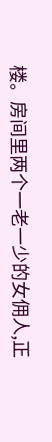楼。房间里两个一老一少的女佣人,正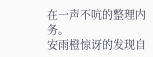在一声不吭的整理内务。
安雨橙惊讶的发现自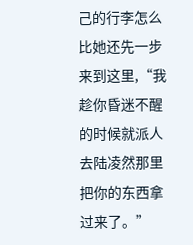己的行李怎么比她还先一步来到这里,“我趁你昏迷不醒的时候就派人去陆凌然那里把你的东西拿过来了。”